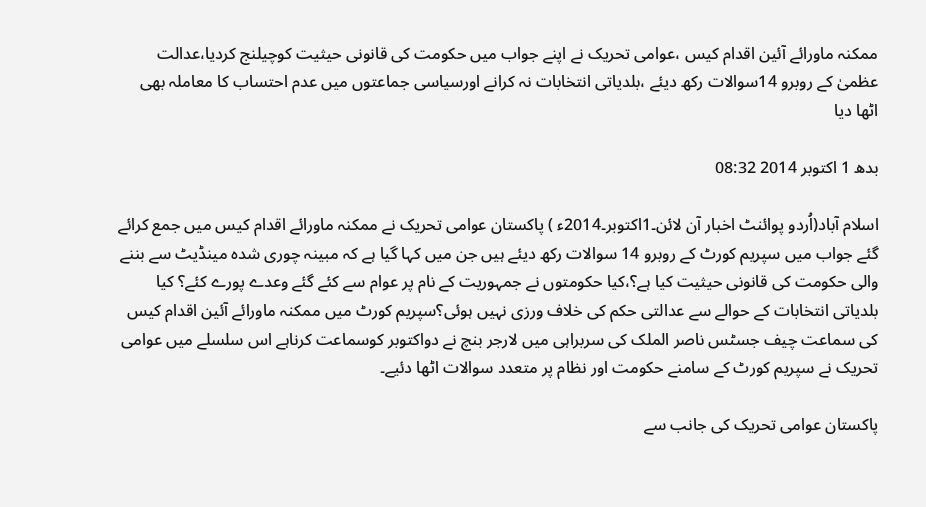ممکنہ ماورائے آئین اقدام کیس ،عوامی تحریک نے اپنے جواب میں حکومت کی قانونی حیثیت کوچیلنج کردیا،عدالت عظمیٰ کے روبرو 14سوالات رکھ دیئے ،بلدیاتی انتخابات نہ کرانے اورسیاسی جماعتوں میں عدم احتساب کا معاملہ بھی اٹھا دیا

بدھ 1 اکتوبر 2014 08:32

اسلام آباد(اُردو پوائنٹ اخبار آن لائن۔1اکتوبر۔2014ء ) پاکستان عوامی تحریک نے ممکنہ ماورائے اقدام کیس میں جمع کرائے گئے جواب میں سپریم کورٹ کے روبرو 14 سوالات رکھ دیئے ہیں جن میں کہا گیا ہے کہ مبینہ چوری شدہ مینڈیٹ سے بننے والی حکومت کی قانونی حیثیت کیا ہے؟،کیا حکومتوں نے جمہوریت کے نام پر عوام سے کئے گئے وعدے پورے کئے؟ کیا بلدیاتی انتخابات کے حوالے سے عدالتی حکم کی خلاف ورزی نہیں ہوئی؟سپریم کورٹ میں ممکنہ ماورائے آئین اقدام کیس کی سماعت چیف جسٹس ناصر الملک کی سربراہی میں لارجر بنچ نے دواکتوبر کوسماعت کرناہے اس سلسلے میں عوامی تحریک نے سپریم کورٹ کے سامنے حکومت اور نظام پر متعدد سوالات اٹھا دئیے۔

پاکستان عوامی تحریک کی جانب سے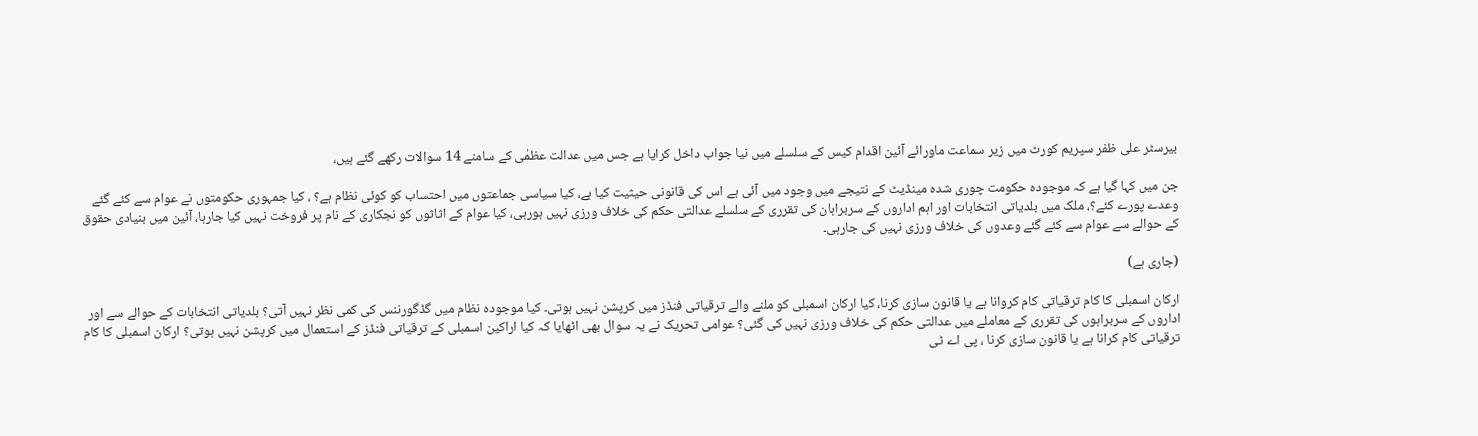بیرسٹر علی ظفر سپریم کورٹ میں زیر سماعت ماورائے آئین اقدام کیس کے سلسلے میں نیا جواب داخل کرایا ہے جس میں عدالت عظمٰی کے سامنے 14 سوالات رکھے گئے ہیں،

جن میں کہا گیا ہے کہ موجودہ حکومت چوری شدہ مینڈیٹ کے نتیجے میں وجود میں آئی ہے اس کی قانونی حیثیت کیا ہے، کیا سیاسی جماعتوں میں احتساب کو کوئی نظام ہے؟ ، کیا جمہوری حکومتوں نے عوام سے کئے گئے وعدے پورے کئے؟، ملک میں بلدیاتی انتخابات اور اہم اداروں کے سربراہان کی تقرری کے سلسلے عدالتی حکم کی خلاف ورزی نہیں ہورہی، کیا عوام کے اثاثوں کو نجکاری کے نام پر فروخت نہیں کیا جارہا، آئین میں بنیادی حقوق کے حوالے سے عوام سے کئے گئے وعدوں کی خلاف ورزی نہیں کی جارہی۔

(جاری ہے)

ارکان اسمبلی کا کام ترقیاتی کام کروانا ہے یا قانون سازی کرنا، کیا ارکان اسمبلی کو ملنے والے ترقیاتی فنڈز میں کرپشن نہیں ہوتی۔ کیا موجودہ نظام میں گڈگورننس کی کمی نظر نہیں آتی؟ بلدیاتی انتخابات کے حوالے سے اور اداروں کے سربراہوں کی تقرری کے معاملے میں عدالتی حکم کی خلاف ورزی نہیں کی گئی؟ عوامی تحریک نے یہ سوال بھی اٹھایا کہ کیا اراکین اسمبلی کے ترقیاتی فنڈز کے استعمال میں کرپشن نہیں ہوتی؟ ارکان اسمبلی کا کام ترقیاتی کام کرانا ہے یا قانون سازی کرنا ، پی اے ٹی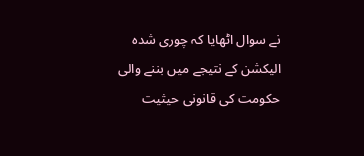نے سوال اٹھایا کہ چوری شدہ الیکشن کے نتیجے میں بننے والی حکومت کی قانونی حیثیت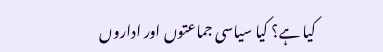کیا ہے؟ کیا سیاسی جماعتوں اور اداروں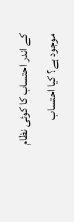کے اندر احتساب کا کوئی نظام موجود ہے؟ کیا احتساب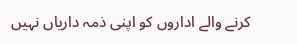کرنے والے اداروں کو اپنی ذمہ داریاں نہیں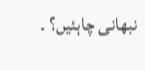نبھانی چاہئیں؟ ۔